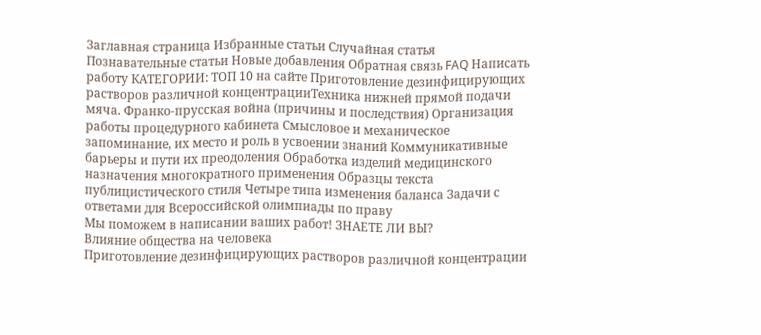Заглавная страница Избранные статьи Случайная статья Познавательные статьи Новые добавления Обратная связь FAQ Написать работу КАТЕГОРИИ: ТОП 10 на сайте Приготовление дезинфицирующих растворов различной концентрацииТехника нижней прямой подачи мяча. Франко-прусская война (причины и последствия) Организация работы процедурного кабинета Смысловое и механическое запоминание, их место и роль в усвоении знаний Коммуникативные барьеры и пути их преодоления Обработка изделий медицинского назначения многократного применения Образцы текста публицистического стиля Четыре типа изменения баланса Задачи с ответами для Всероссийской олимпиады по праву
Мы поможем в написании ваших работ! ЗНАЕТЕ ЛИ ВЫ?
Влияние общества на человека
Приготовление дезинфицирующих растворов различной концентрации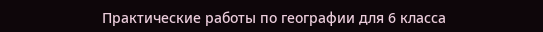Практические работы по географии для 6 класса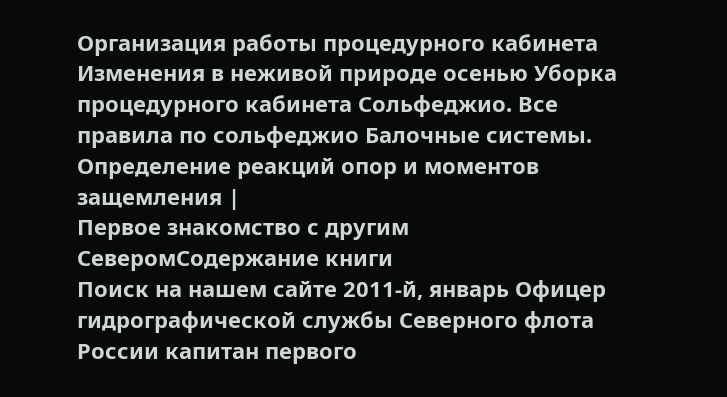Организация работы процедурного кабинета Изменения в неживой природе осенью Уборка процедурного кабинета Сольфеджио. Все правила по сольфеджио Балочные системы. Определение реакций опор и моментов защемления |
Первое знакомство с другим СеверомСодержание книги
Поиск на нашем сайте 2011-й, январь Офицер гидрографической службы Северного флота России капитан первого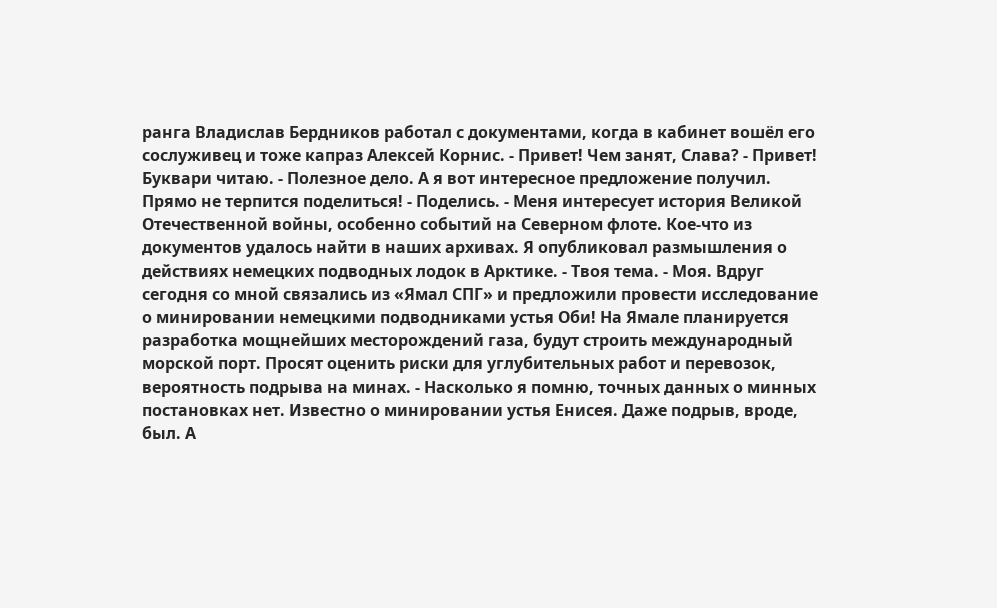ранга Владислав Бердников работал с документами, когда в кабинет вошёл его сослуживец и тоже капраз Алексей Корнис. - Привет! Чем занят, Слава? - Привет! Буквари читаю. - Полезное дело. А я вот интересное предложение получил. Прямо не терпится поделиться! - Поделись. - Меня интересует история Великой Отечественной войны, особенно событий на Северном флоте. Кое-что из документов удалось найти в наших архивах. Я опубликовал размышления о действиях немецких подводных лодок в Арктике. - Твоя тема. - Моя. Вдруг сегодня со мной связались из «Ямал СПГ» и предложили провести исследование о минировании немецкими подводниками устья Оби! На Ямале планируется разработка мощнейших месторождений газа, будут строить международный морской порт. Просят оценить риски для углубительных работ и перевозок, вероятность подрыва на минах. - Насколько я помню, точных данных о минных постановках нет. Известно о минировании устья Енисея. Даже подрыв, вроде, был. А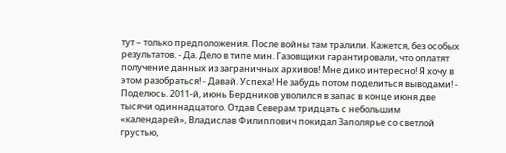тут – только предположения. После войны там тралили. Кажется, без особых результатов. - Да. Дело в типе мин. Газовщики гарантировали, что оплатят получение данных из заграничных архивов! Мне дико интересно! Я хочу в этом разобраться! - Давай. Успеха! Не забудь потом поделиться выводами! - Поделюсь. 2011-й, июнь Бердников уволился в запас в конце июня две тысячи одиннадцатого. Отдав Северам тридцать с небольшим «календарей», Владислав Филиппович покидал Заполярье со светлой грустью,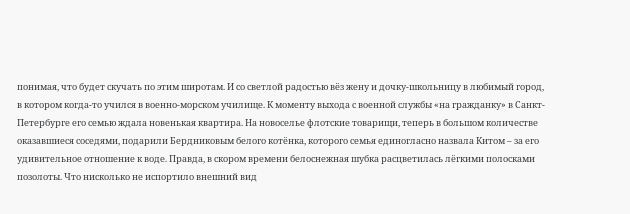понимая, что будет скучать по этим широтам. И со светлой радостью вёз жену и дочку-школьницу в любимый город, в котором когда-то учился в военно-морском училище. К моменту выхода с военной службы «на гражданку» в Санкт-Петербурге его семью ждала новенькая квартира. На новоселье флотские товарищи, теперь в большом количестве оказавшиеся соседями, подарили Бердниковым белого котёнка, которого семья единогласно назвала Китом – за его удивительное отношение к воде. Правда, в скором времени белоснежная шубка расцветилась лёгкими полосками позолоты. Что нисколько не испортило внешний вид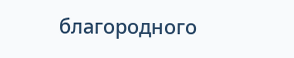благородного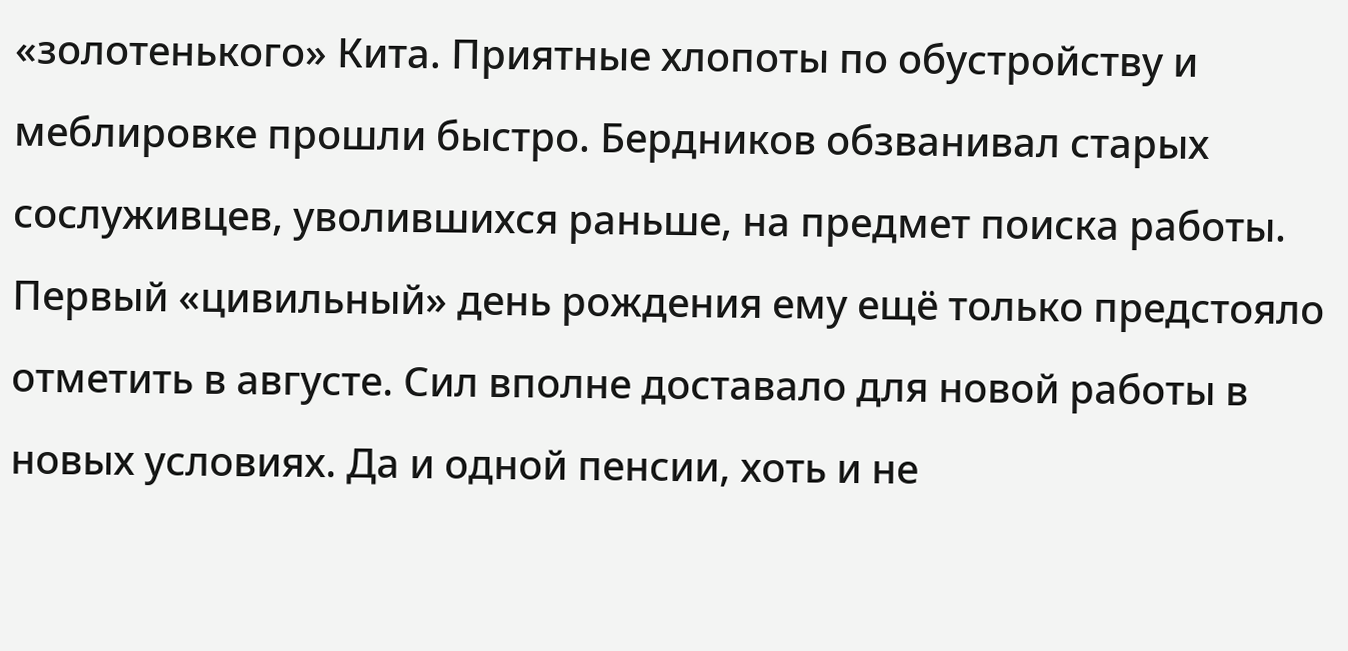«золотенького» Кита. Приятные хлопоты по обустройству и меблировке прошли быстро. Бердников обзванивал старых сослуживцев, уволившихся раньше, на предмет поиска работы. Первый «цивильный» день рождения ему ещё только предстояло отметить в августе. Сил вполне доставало для новой работы в новых условиях. Да и одной пенсии, хоть и не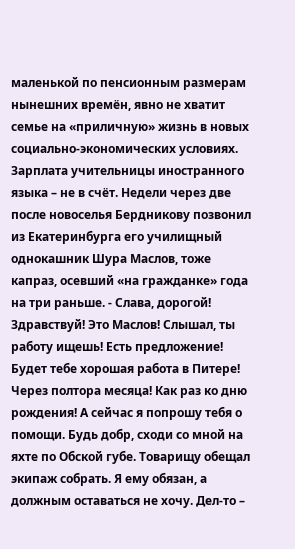маленькой по пенсионным размерам нынешних времён, явно не хватит семье на «приличную» жизнь в новых социально-экономических условиях. Зарплата учительницы иностранного языка – не в счёт. Недели через две после новоселья Бердникову позвонил из Екатеринбурга его училищный однокашник Шура Маслов, тоже капраз, осевший «на гражданке» года на три раньше. - Слава, дорогой! Здравствуй! Это Маслов! Слышал, ты работу ищешь! Есть предложение! Будет тебе хорошая работа в Питере! Через полтора месяца! Как раз ко дню рождения! А сейчас я попрошу тебя о помощи. Будь добр, сходи со мной на яхте по Обской губе. Товарищу обещал экипаж собрать. Я ему обязан, а должным оставаться не хочу. Дел-то –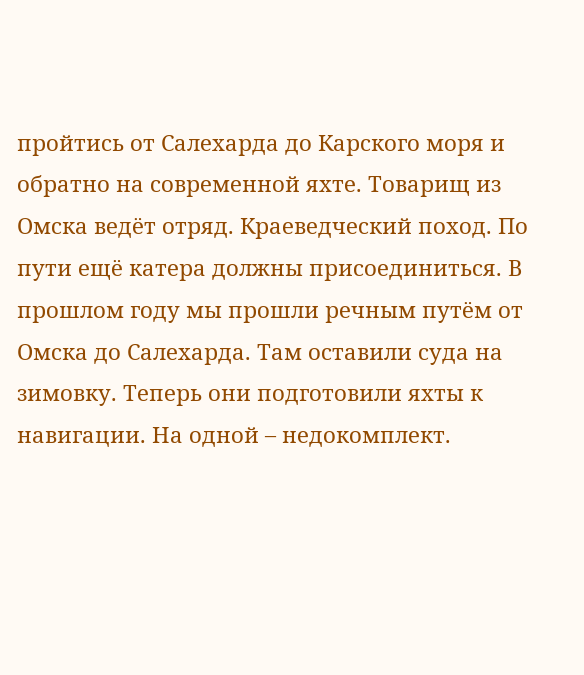пройтись от Салехарда до Карского моря и обратно на современной яхте. Товарищ из Омска ведёт отряд. Краеведческий поход. По пути ещё катера должны присоединиться. В прошлом году мы прошли речным путём от Омска до Салехарда. Там оставили суда на зимовку. Теперь они подготовили яхты к навигации. На одной – недокомплект.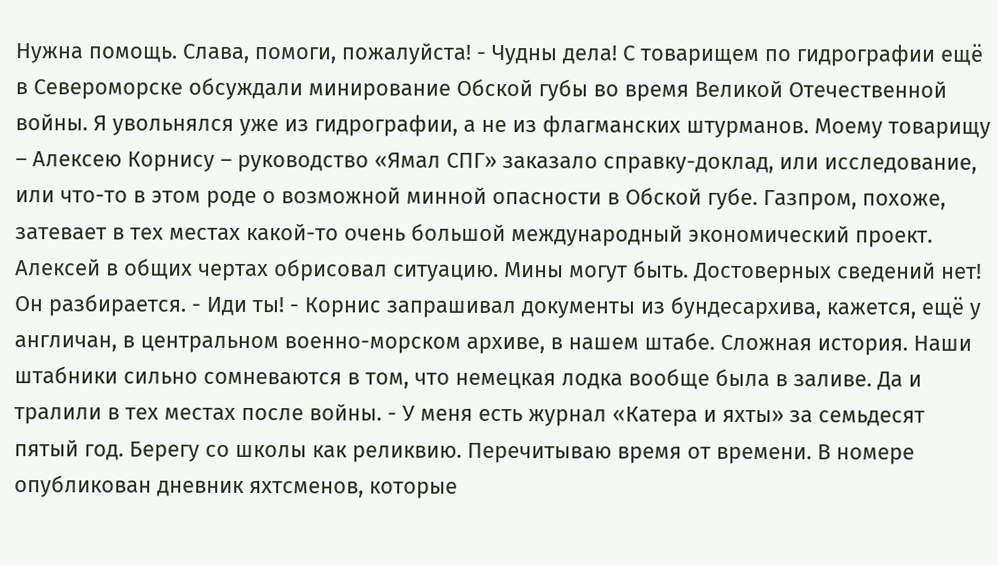Нужна помощь. Слава, помоги, пожалуйста! - Чудны дела! С товарищем по гидрографии ещё в Североморске обсуждали минирование Обской губы во время Великой Отечественной войны. Я увольнялся уже из гидрографии, а не из флагманских штурманов. Моему товарищу – Алексею Корнису – руководство «Ямал СПГ» заказало справку-доклад, или исследование, или что-то в этом роде о возможной минной опасности в Обской губе. Газпром, похоже, затевает в тех местах какой-то очень большой международный экономический проект. Алексей в общих чертах обрисовал ситуацию. Мины могут быть. Достоверных сведений нет! Он разбирается. - Иди ты! - Корнис запрашивал документы из бундесархива, кажется, ещё у англичан, в центральном военно-морском архиве, в нашем штабе. Сложная история. Наши штабники сильно сомневаются в том, что немецкая лодка вообще была в заливе. Да и тралили в тех местах после войны. - У меня есть журнал «Катера и яхты» за семьдесят пятый год. Берегу со школы как реликвию. Перечитываю время от времени. В номере опубликован дневник яхтсменов, которые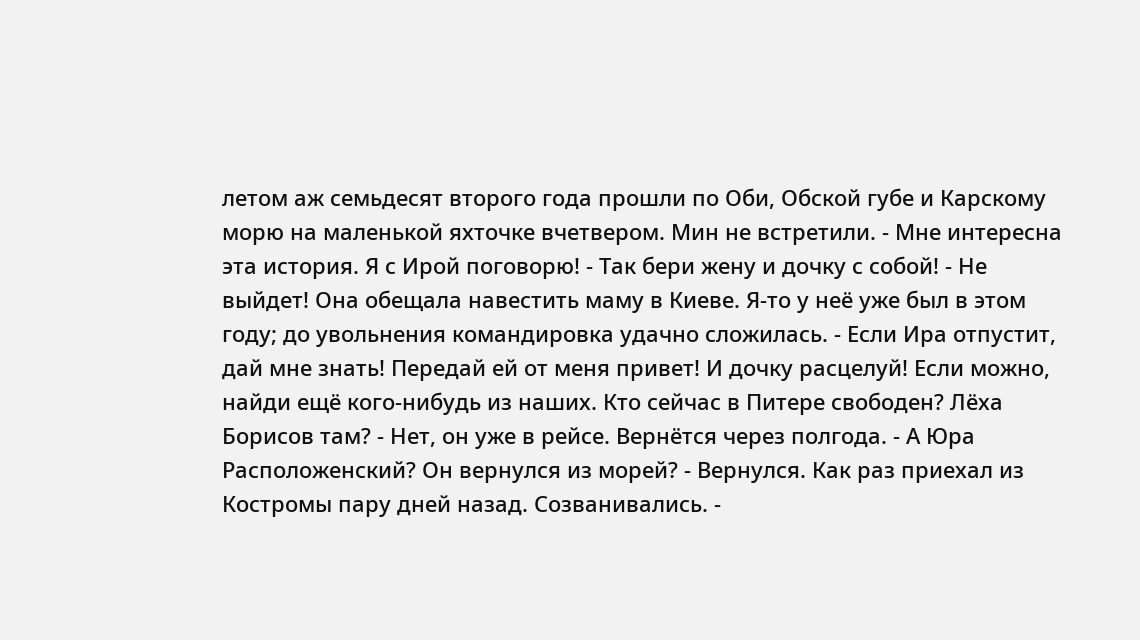летом аж семьдесят второго года прошли по Оби, Обской губе и Карскому морю на маленькой яхточке вчетвером. Мин не встретили. - Мне интересна эта история. Я с Ирой поговорю! - Так бери жену и дочку с собой! - Не выйдет! Она обещала навестить маму в Киеве. Я-то у неё уже был в этом году; до увольнения командировка удачно сложилась. - Если Ира отпустит, дай мне знать! Передай ей от меня привет! И дочку расцелуй! Если можно, найди ещё кого-нибудь из наших. Кто сейчас в Питере свободен? Лёха Борисов там? - Нет, он уже в рейсе. Вернётся через полгода. - А Юра Расположенский? Он вернулся из морей? - Вернулся. Как раз приехал из Костромы пару дней назад. Созванивались. -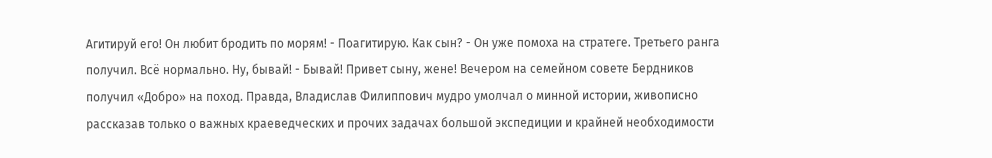Агитируй его! Он любит бродить по морям! - Поагитирую. Как сын? - Он уже помоха на стратеге. Третьего ранга получил. Всё нормально. Ну, бывай! - Бывай! Привет сыну, жене! Вечером на семейном совете Бердников получил «Добро» на поход. Правда, Владислав Филиппович мудро умолчал о минной истории, живописно рассказав только о важных краеведческих и прочих задачах большой экспедиции и крайней необходимости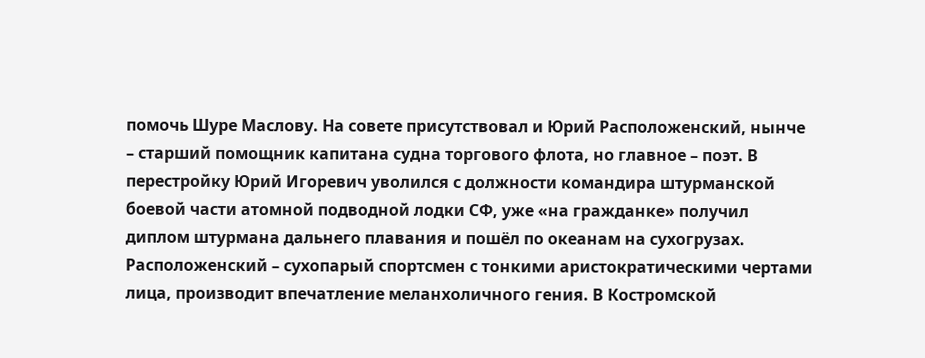помочь Шуре Маслову. На совете присутствовал и Юрий Расположенский, нынче – старший помощник капитана судна торгового флота, но главное – поэт. В перестройку Юрий Игоревич уволился с должности командира штурманской боевой части атомной подводной лодки СФ, уже «на гражданке» получил диплом штурмана дальнего плавания и пошёл по океанам на сухогрузах. Расположенский – сухопарый спортсмен с тонкими аристократическими чертами лица, производит впечатление меланхоличного гения. В Костромской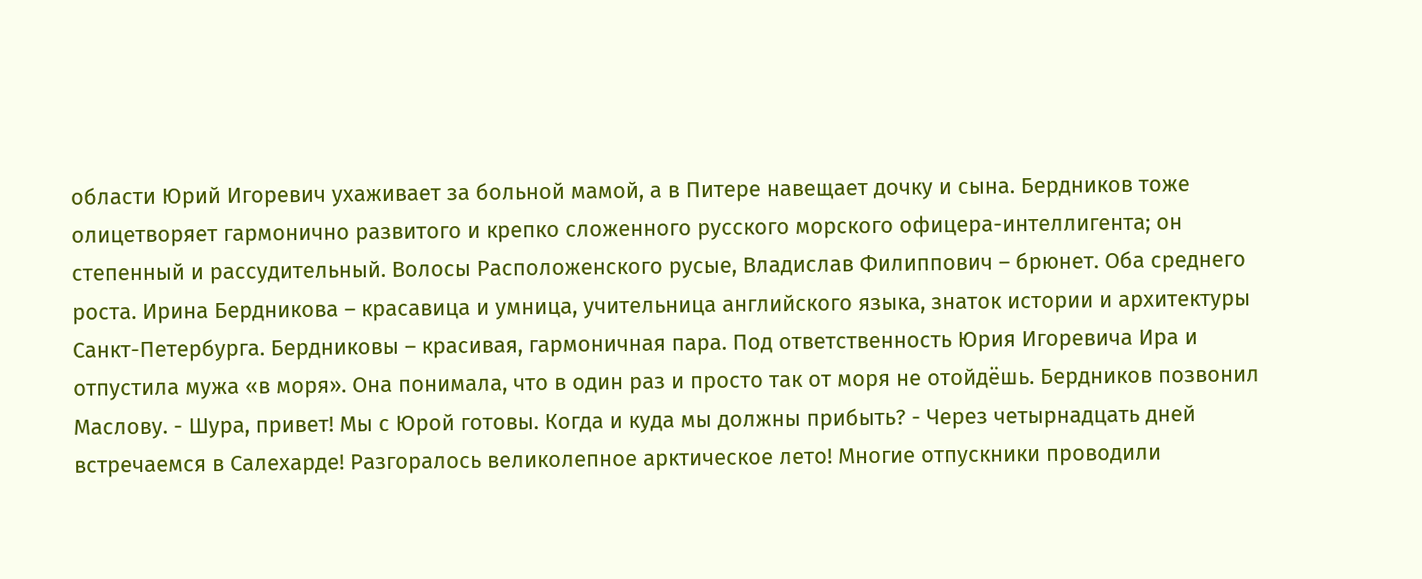области Юрий Игоревич ухаживает за больной мамой, а в Питере навещает дочку и сына. Бердников тоже олицетворяет гармонично развитого и крепко сложенного русского морского офицера-интеллигента; он степенный и рассудительный. Волосы Расположенского русые, Владислав Филиппович – брюнет. Оба среднего роста. Ирина Бердникова – красавица и умница, учительница английского языка, знаток истории и архитектуры Санкт-Петербурга. Бердниковы – красивая, гармоничная пара. Под ответственность Юрия Игоревича Ира и отпустила мужа «в моря». Она понимала, что в один раз и просто так от моря не отойдёшь. Бердников позвонил Маслову. - Шура, привет! Мы с Юрой готовы. Когда и куда мы должны прибыть? - Через четырнадцать дней встречаемся в Салехарде! Разгоралось великолепное арктическое лето! Многие отпускники проводили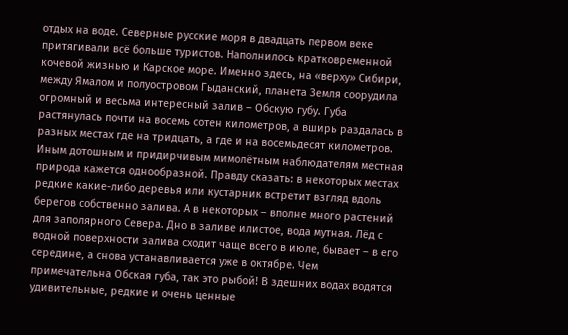отдых на воде. Северные русские моря в двадцать первом веке притягивали всё больше туристов. Наполнилось кратковременной кочевой жизнью и Карское море. Именно здесь, на «верху» Сибири, между Ямалом и полуостровом Гыданский, планета Земля соорудила огромный и весьма интересный залив – Обскую губу. Губа растянулась почти на восемь сотен километров, а вширь раздалась в разных местах где на тридцать, а где и на восемьдесят километров. Иным дотошным и придирчивым мимолётным наблюдателям местная природа кажется однообразной. Правду сказать: в некоторых местах редкие какие-либо деревья или кустарник встретит взгляд вдоль берегов собственно залива. А в некоторых – вполне много растений для заполярного Севера. Дно в заливе илистое, вода мутная. Лёд с водной поверхности залива сходит чаще всего в июле, бывает – в его середине, а снова устанавливается уже в октябре. Чем примечательна Обская губа, так это рыбой! В здешних водах водятся удивительные, редкие и очень ценные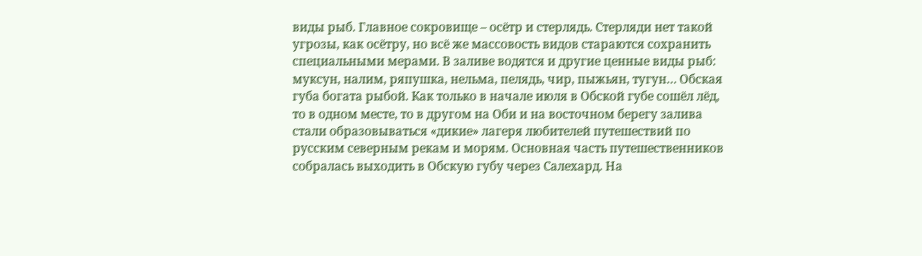виды рыб. Главное сокровище – осётр и стерлядь. Стерляди нет такой угрозы, как осётру, но всё же массовость видов стараются сохранить специальными мерами. В заливе водятся и другие ценные виды рыб: муксун, налим, ряпушка, нельма, пелядь, чир, пыжьян, тугун… Обская губа богата рыбой. Как только в начале июля в Обской губе сошёл лёд, то в одном месте, то в другом на Оби и на восточном берегу залива стали образовываться «дикие» лагеря любителей путешествий по русским северным рекам и морям. Основная часть путешественников собралась выходить в Обскую губу через Салехард. На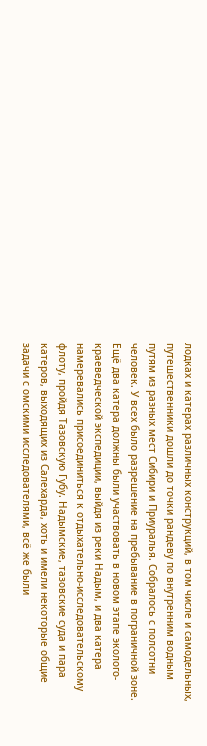лодках и катерах различных конструкций, в том числе и самодельных, путешественники дошли до точки рандеву по внутренним водным путям из разных мест Сибири и Приуралья. Собралось с полсотни человек. У всех было разрешение на пребывание в пограничной зоне. Ещё два катера должны были участвовать в новом этапе эколого-краеведческой экспедиции, выйдя из реки Надым, и два катера намеревались присоединиться к отдыхательно-исследовательскому флоту, пройдя Тазовскую Губу. Надымские, тазовские суда и пара катеров, выходящих из Салехарда, хоть и имели некоторые общие задачи с омскими исследователями, всё же были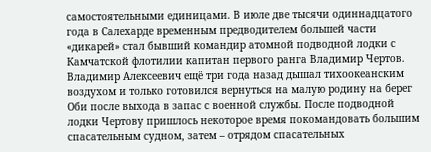самостоятельными единицами. В июле две тысячи одиннадцатого года в Салехарде временным предводителем большей части «дикарей» стал бывший командир атомной подводной лодки с Камчатской флотилии капитан первого ранга Владимир Чертов. Владимир Алексеевич ещё три года назад дышал тихоокеанским воздухом и только готовился вернуться на малую родину на берег Оби после выхода в запас с военной службы. После подводной лодки Чертову пришлось некоторое время покомандовать большим спасательным судном, затем – отрядом спасательных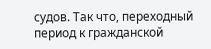судов. Так что, переходный период к гражданской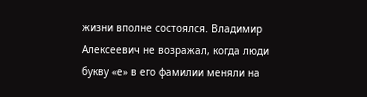жизни вполне состоялся. Владимир Алексеевич не возражал, когда люди букву «е» в его фамилии меняли на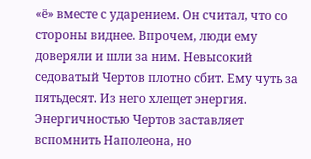«ё» вместе с ударением. Он считал, что со стороны виднее. Впрочем, люди ему доверяли и шли за ним. Невысокий седоватый Чертов плотно сбит. Ему чуть за пятьдесят. Из него хлещет энергия. Энергичностью Чертов заставляет вспомнить Наполеона, но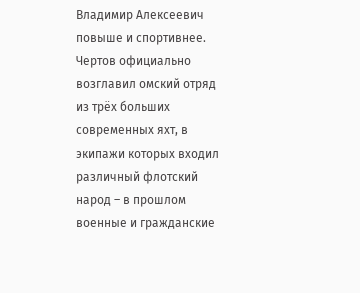Владимир Алексеевич повыше и спортивнее. Чертов официально возглавил омский отряд из трёх больших современных яхт, в экипажи которых входил различный флотский народ – в прошлом военные и гражданские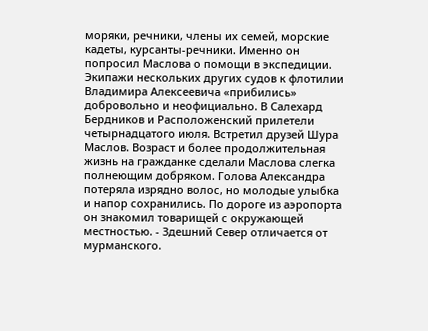моряки, речники, члены их семей, морские кадеты, курсанты-речники. Именно он попросил Маслова о помощи в экспедиции. Экипажи нескольких других судов к флотилии Владимира Алексеевича «прибились» добровольно и неофициально. В Салехард Бердников и Расположенский прилетели четырнадцатого июля. Встретил друзей Шура Маслов. Возраст и более продолжительная жизнь на гражданке сделали Маслова слегка полнеющим добряком. Голова Александра потеряла изрядно волос, но молодые улыбка и напор сохранились. По дороге из аэропорта он знакомил товарищей с окружающей местностью. - Здешний Север отличается от мурманского.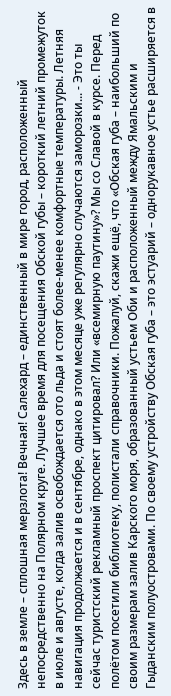Здесь в земле – сплошная мерзлота! Вечная! Салехард – единственный в мире город, расположенный непосредственно на Полярном круге. Лучшее время для посещения Обской губы – короткий летний промежуток в июле и августе, когда залив освобождается ото льда и стоят более-менее комфортные температуры. Летняя навигация продолжается и в сентябре, однако в этом месяце уже регулярно случаются заморозки... - Это ты сейчас туристский рекламный проспект цитировал? Или «всемирную паутину»? Мы со Славой в курсе. Перед полётом посетили библиотеку, полистали справочники. Пожалуй, скажи ещё, что «Обская губа – наибольший по своим размерам залив Карского моря, образованный устьем Оби и расположенный между Ямальским и Гыданским полуостровами. По своему устройству Обская губа – это эстуарий – однорукавное устье расширяется в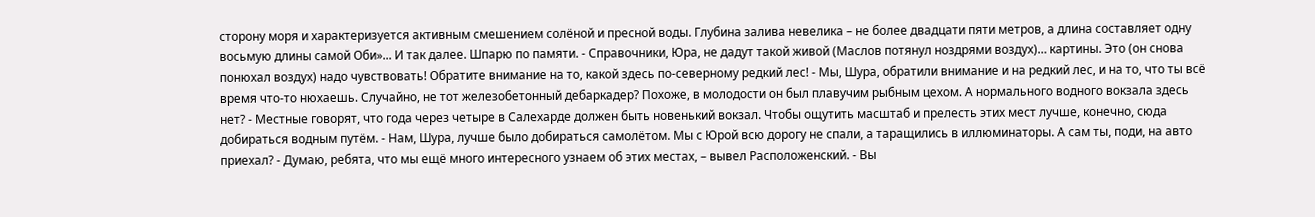сторону моря и характеризуется активным смешением солёной и пресной воды. Глубина залива невелика – не более двадцати пяти метров, а длина составляет одну восьмую длины самой Оби»... И так далее. Шпарю по памяти. - Справочники, Юра, не дадут такой живой (Маслов потянул ноздрями воздух)… картины. Это (он снова понюхал воздух) надо чувствовать! Обратите внимание на то, какой здесь по-северному редкий лес! - Мы, Шура, обратили внимание и на редкий лес, и на то, что ты всё время что-то нюхаешь. Случайно, не тот железобетонный дебаркадер? Похоже, в молодости он был плавучим рыбным цехом. А нормального водного вокзала здесь нет? - Местные говорят, что года через четыре в Салехарде должен быть новенький вокзал. Чтобы ощутить масштаб и прелесть этих мест лучше, конечно, сюда добираться водным путём. - Нам, Шура, лучше было добираться самолётом. Мы с Юрой всю дорогу не спали, а таращились в иллюминаторы. А сам ты, поди, на авто приехал? - Думаю, ребята, что мы ещё много интересного узнаем об этих местах, – вывел Расположенский. - Вы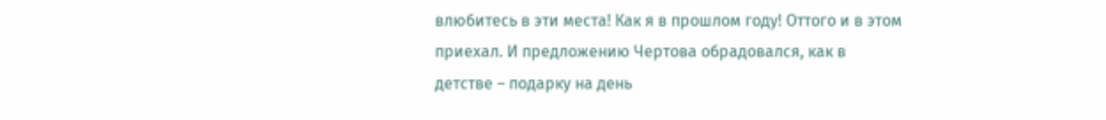влюбитесь в эти места! Как я в прошлом году! Оттого и в этом приехал. И предложению Чертова обрадовался, как в детстве – подарку на день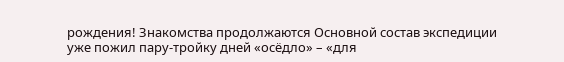рождения! Знакомства продолжаются Основной состав экспедиции уже пожил пару-тройку дней «осёдло» – «для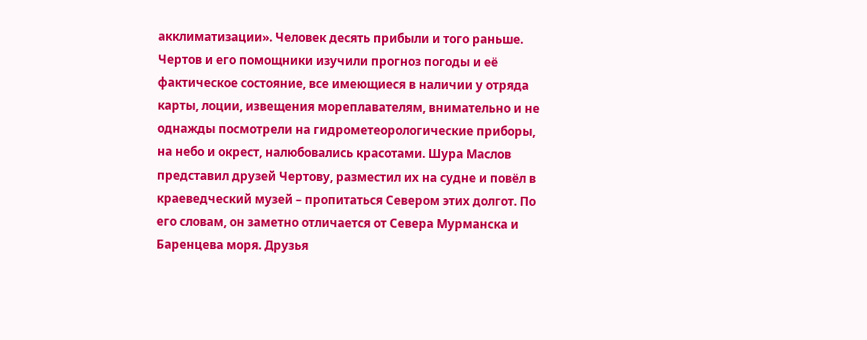акклиматизации». Человек десять прибыли и того раньше. Чертов и его помощники изучили прогноз погоды и её фактическое состояние, все имеющиеся в наличии у отряда карты, лоции, извещения мореплавателям, внимательно и не однажды посмотрели на гидрометеорологические приборы, на небо и окрест, налюбовались красотами. Шура Маслов представил друзей Чертову, разместил их на судне и повёл в краеведческий музей – пропитаться Севером этих долгот. По его словам, он заметно отличается от Севера Мурманска и Баренцева моря. Друзья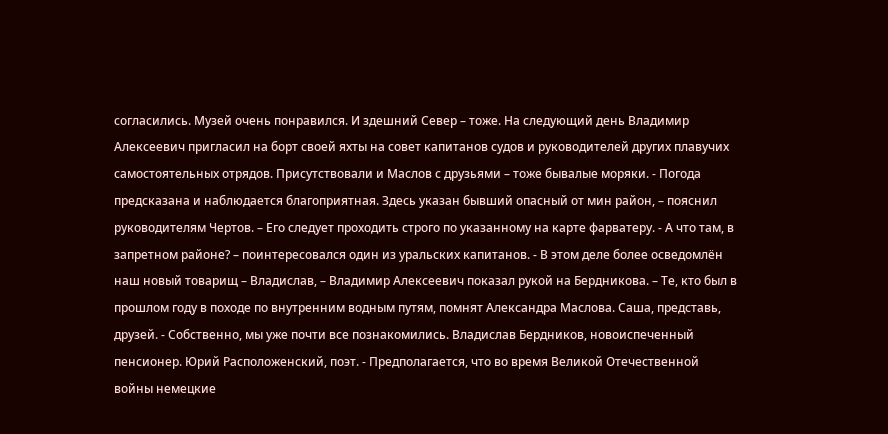согласились. Музей очень понравился. И здешний Север – тоже. На следующий день Владимир Алексеевич пригласил на борт своей яхты на совет капитанов судов и руководителей других плавучих самостоятельных отрядов. Присутствовали и Маслов с друзьями – тоже бывалые моряки. - Погода предсказана и наблюдается благоприятная. Здесь указан бывший опасный от мин район, – пояснил руководителям Чертов. – Его следует проходить строго по указанному на карте фарватеру. - А что там, в запретном районе? – поинтересовался один из уральских капитанов. - В этом деле более осведомлён наш новый товарищ – Владислав, – Владимир Алексеевич показал рукой на Бердникова. – Те, кто был в прошлом году в походе по внутренним водным путям, помнят Александра Маслова. Саша, представь, друзей. - Собственно, мы уже почти все познакомились. Владислав Бердников, новоиспеченный пенсионер. Юрий Расположенский, поэт. - Предполагается, что во время Великой Отечественной войны немецкие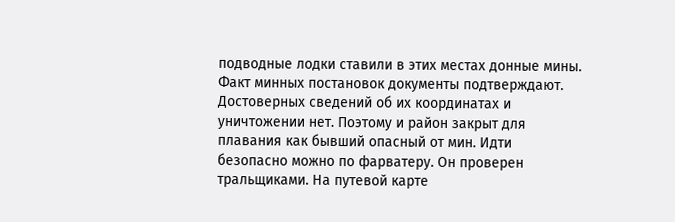подводные лодки ставили в этих местах донные мины. Факт минных постановок документы подтверждают. Достоверных сведений об их координатах и уничтожении нет. Поэтому и район закрыт для плавания как бывший опасный от мин. Идти безопасно можно по фарватеру. Он проверен тральщиками. На путевой карте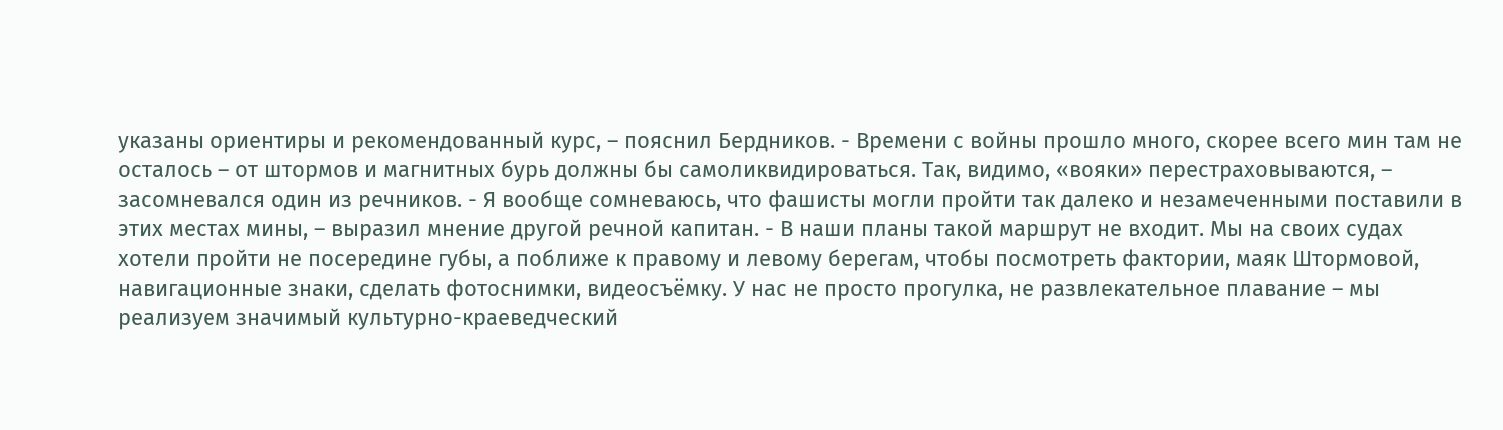указаны ориентиры и рекомендованный курс, – пояснил Бердников. - Времени с войны прошло много, скорее всего мин там не осталось – от штормов и магнитных бурь должны бы самоликвидироваться. Так, видимо, «вояки» перестраховываются, – засомневался один из речников. - Я вообще сомневаюсь, что фашисты могли пройти так далеко и незамеченными поставили в этих местах мины, – выразил мнение другой речной капитан. - В наши планы такой маршрут не входит. Мы на своих судах хотели пройти не посередине губы, а поближе к правому и левому берегам, чтобы посмотреть фактории, маяк Штормовой, навигационные знаки, сделать фотоснимки, видеосъёмку. У нас не просто прогулка, не развлекательное плавание – мы реализуем значимый культурно-краеведческий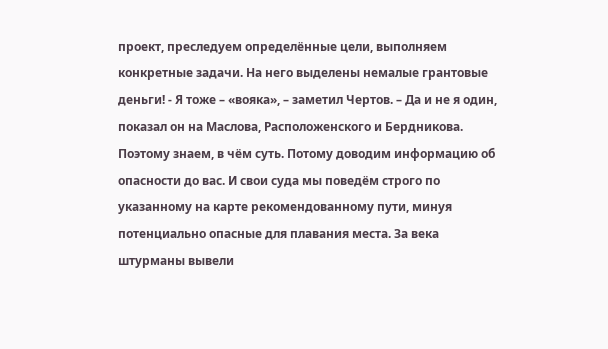проект, преследуем определённые цели, выполняем конкретные задачи. На него выделены немалые грантовые деньги! - Я тоже – «вояка», – заметил Чертов. – Да и не я один, показал он на Маслова, Расположенского и Бердникова. Поэтому знаем, в чём суть. Потому доводим информацию об опасности до вас. И свои суда мы поведём строго по указанному на карте рекомендованному пути, минуя потенциально опасные для плавания места. За века штурманы вывели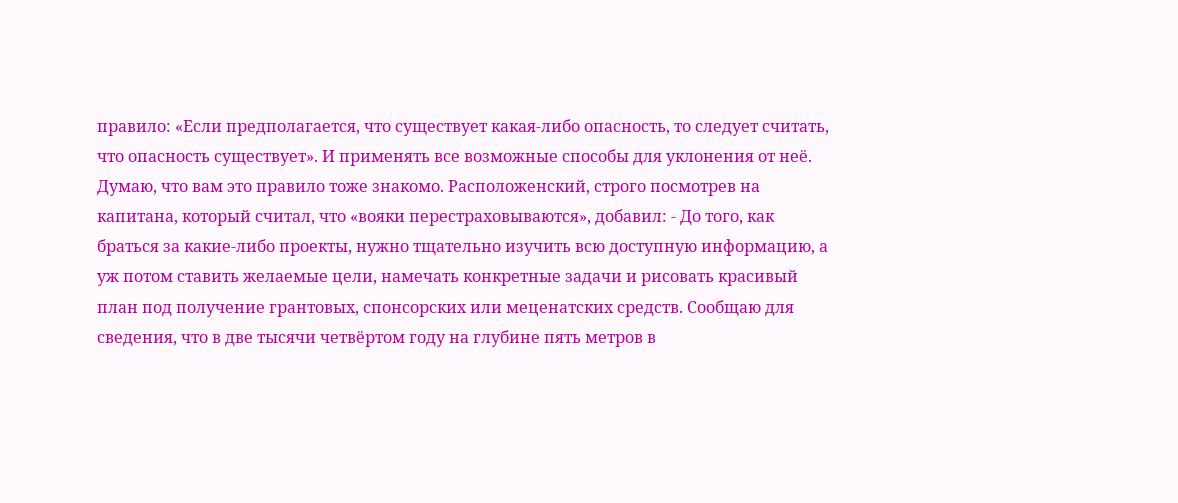правило: «Если предполагается, что существует какая-либо опасность, то следует считать, что опасность существует». И применять все возможные способы для уклонения от неё. Думаю, что вам это правило тоже знакомо. Расположенский, строго посмотрев на капитана, который считал, что «вояки перестраховываются», добавил: - До того, как браться за какие-либо проекты, нужно тщательно изучить всю доступную информацию, а уж потом ставить желаемые цели, намечать конкретные задачи и рисовать красивый план под получение грантовых, спонсорских или меценатских средств. Сообщаю для сведения, что в две тысячи четвёртом году на глубине пять метров в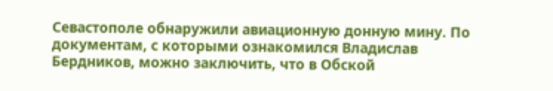Севастополе обнаружили авиационную донную мину. По документам, с которыми ознакомился Владислав Бердников, можно заключить, что в Обской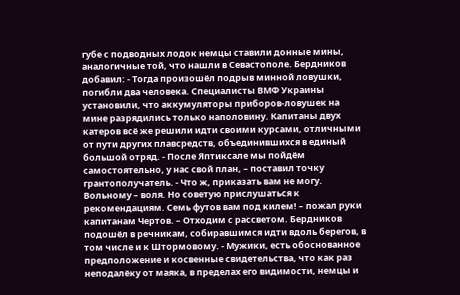губе с подводных лодок немцы ставили донные мины, аналогичные той, что нашли в Севастополе. Бердников добавил: - Тогда произошёл подрыв минной ловушки, погибли два человека. Специалисты ВМФ Украины установили, что аккумуляторы приборов-ловушек на мине разрядились только наполовину. Капитаны двух катеров всё же решили идти своими курсами, отличными от пути других плавсредств, объединившихся в единый большой отряд. - После Яптиксале мы пойдём самостоятельно, у нас свой план, – поставил точку грантополучатель. - Что ж, приказать вам не могу. Вольному – воля. Но советую прислушаться к рекомендациям. Семь футов вам под килем! – пожал руки капитанам Чертов. – Отходим с рассветом. Бердников подошёл в речникам, собиравшимся идти вдоль берегов, в том числе и к Штормовому. - Мужики, есть обоснованное предположение и косвенные свидетельства, что как раз неподалёку от маяка, в пределах его видимости, немцы и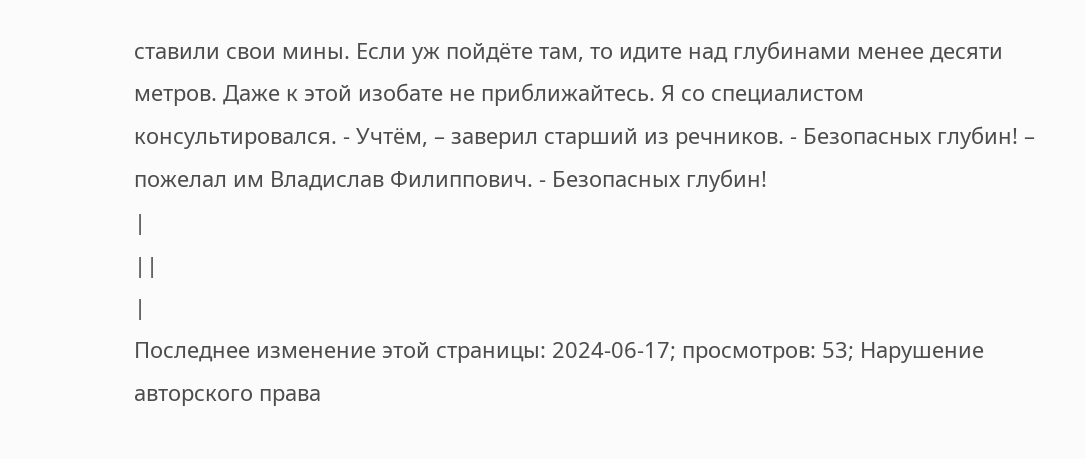ставили свои мины. Если уж пойдёте там, то идите над глубинами менее десяти метров. Даже к этой изобате не приближайтесь. Я со специалистом консультировался. - Учтём, – заверил старший из речников. - Безопасных глубин! – пожелал им Владислав Филиппович. - Безопасных глубин!
|
||
|
Последнее изменение этой страницы: 2024-06-17; просмотров: 53; Нарушение авторского права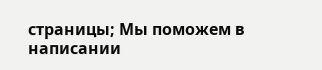страницы; Мы поможем в написании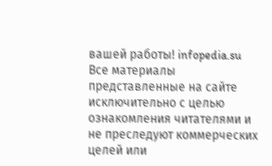вашей работы! infopedia.su Все материалы представленные на сайте исключительно с целью ознакомления читателями и не преследуют коммерческих целей или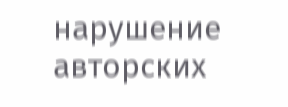нарушение авторских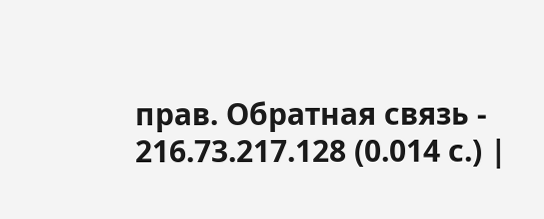прав. Обратная связь - 216.73.217.128 (0.014 с.) |